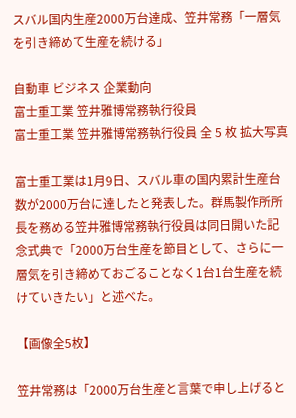スバル国内生産2000万台達成、笠井常務「一層気を引き締めて生産を続ける」

自動車 ビジネス 企業動向
富士重工業 笠井雅博常務執行役員
富士重工業 笠井雅博常務執行役員 全 5 枚 拡大写真

富士重工業は1月9日、スバル車の国内累計生産台数が2000万台に達したと発表した。群馬製作所所長を務める笠井雅博常務執行役員は同日開いた記念式典で「2000万台生産を節目として、さらに一層気を引き締めておごることなく1台1台生産を続けていきたい」と述べた。

【画像全5枚】

笠井常務は「2000万台生産と言葉で申し上げると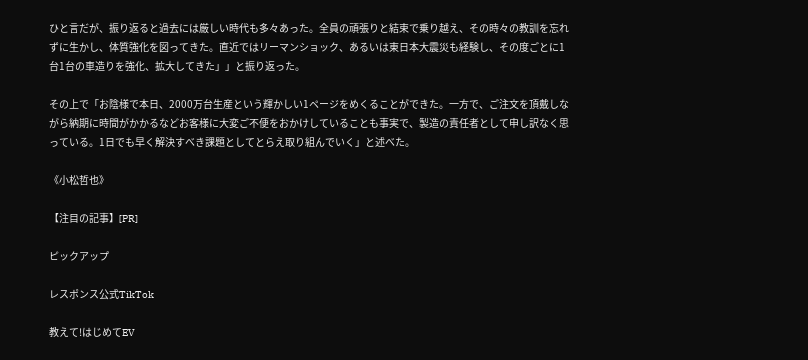ひと言だが、振り返ると過去には厳しい時代も多々あった。全員の頑張りと結束で乗り越え、その時々の教訓を忘れずに生かし、体質強化を図ってきた。直近ではリーマンショック、あるいは東日本大震災も経験し、その度ごとに1台1台の車造りを強化、拡大してきた」」と振り返った。

その上で「お陰様で本日、2000万台生産という輝かしい1ページをめくることができた。一方で、ご注文を頂戴しながら納期に時間がかかるなどお客様に大変ご不便をおかけしていることも事実で、製造の責任者として申し訳なく思っている。1日でも早く解決すべき課題としてとらえ取り組んでいく」と述べた。

《小松哲也》

【注目の記事】[PR]

ピックアップ

レスポンス公式TikTok

教えて!はじめてEV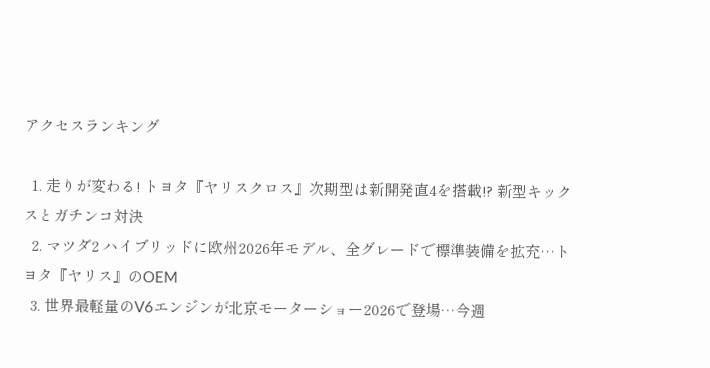アクセスランキング

  1. 走りが変わる! トヨタ『ヤリスクロス』次期型は新開発直4を搭載!? 新型キックスとガチンコ対決
  2. マツダ2 ハイブリッドに欧州2026年モデル、全グレードで標準装備を拡充…トヨタ『ヤリス』のOEM
  3. 世界最軽量のV6エンジンが北京モーターショー2026で登場…今週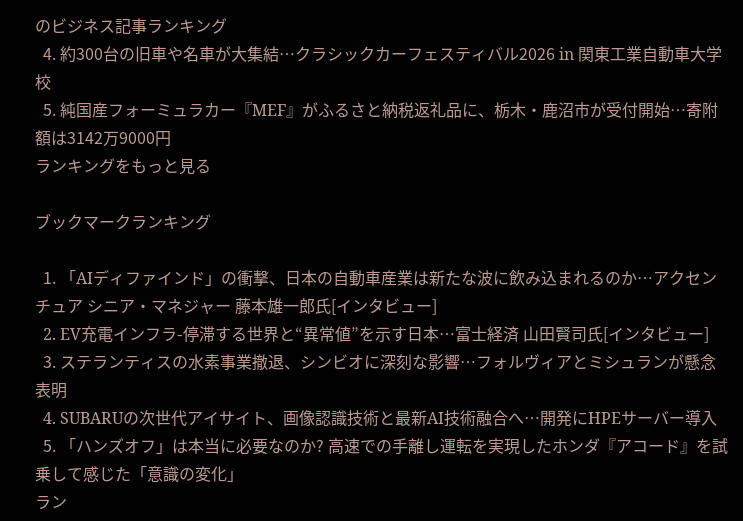のビジネス記事ランキング
  4. 約300台の旧車や名車が大集結…クラシックカーフェスティバル2026 in 関東工業自動車大学校
  5. 純国産フォーミュラカー『MEF』がふるさと納税返礼品に、栃木・鹿沼市が受付開始…寄附額は3142万9000円
ランキングをもっと見る

ブックマークランキング

  1. 「AIディファインド」の衝撃、日本の自動車産業は新たな波に飲み込まれるのか…アクセンチュア シニア・マネジャー 藤本雄一郎氏[インタビュー]
  2. EV充電インフラ-停滞する世界と“異常値”を示す日本…富士経済 山田賢司氏[インタビュー]
  3. ステランティスの水素事業撤退、シンビオに深刻な影響…フォルヴィアとミシュランが懸念表明
  4. SUBARUの次世代アイサイト、画像認識技術と最新AI技術融合へ…開発にHPEサーバー導入
  5. 「ハンズオフ」は本当に必要なのか? 高速での手離し運転を実現したホンダ『アコード』を試乗して感じた「意識の変化」
ラン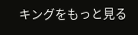キングをもっと見る